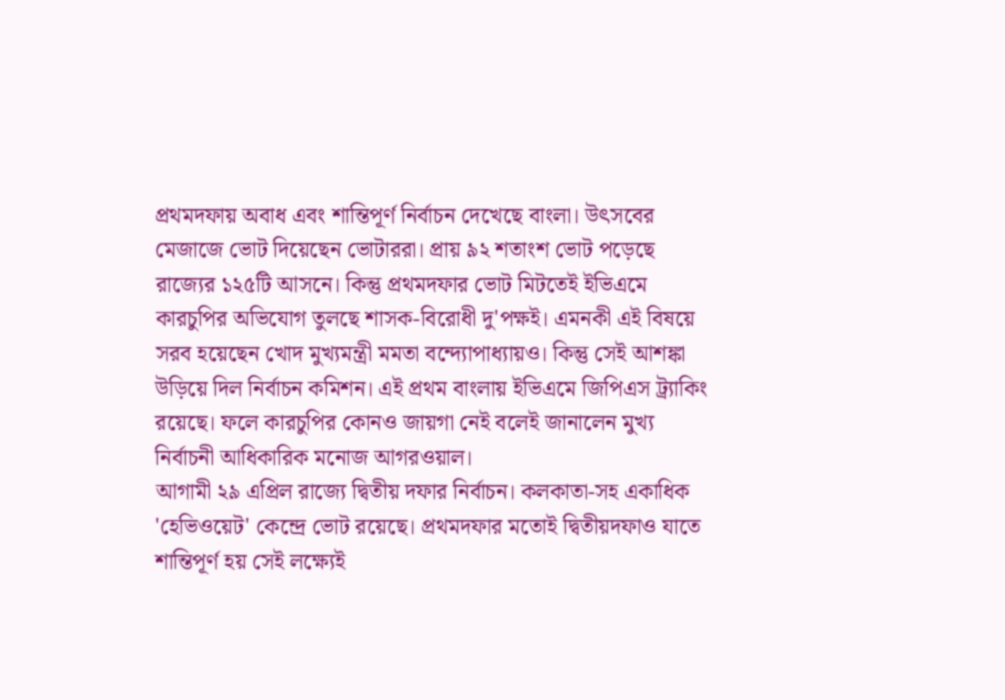প্রথমদফায় অবাধ এবং শান্তিপূর্ণ নির্বাচন দেখেছে বাংলা। উৎসবের মেজাজে ভোট দিয়েছেন ভোটাররা। প্রায় ৯২ শতাংশ ভোট পড়েছে রাজ্যের ১২৫টি আসনে। কিন্তু প্রথমদফার ভোট মিটতেই ইভিএমে কারচুপির অভিযোগ তুলছে শাসক-বিরোধী দু'পক্ষই। এমনকী এই বিষয়ে সরব হয়েছেন খোদ মুখ্যমন্ত্রী মমতা বন্দ্যোপাধ্যায়ও। কিন্তু সেই আশঙ্কা উড়িয়ে দিল নির্বাচন কমিশন। এই প্রথম বাংলায় ইভিএমে জিপিএস ট্র্যাকিং রয়েছে। ফলে কারচুপির কোনও জায়গা নেই বলেই জানালেন মুখ্য নির্বাচনী আধিকারিক মনোজ আগরওয়াল।
আগামী ২৯ এপ্রিল রাজ্যে দ্বিতীয় দফার নির্বাচন। কলকাতা-সহ একাধিক 'হেভিওয়েট' কেন্দ্রে ভোট রয়েছে। প্রথমদফার মতোই দ্বিতীয়দফাও যাতে শান্তিপূর্ণ হয় সেই লক্ষ্যেই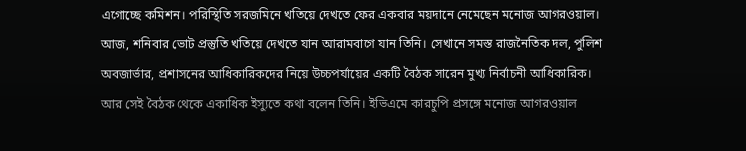এগোচ্ছে কমিশন। পরিস্থিতি সরজমিনে খতিয়ে দেখতে ফের একবার ময়দানে নেমেছেন মনোজ আগরওয়াল। আজ, শনিবার ভোট প্রস্তুতি খতিয়ে দেখতে যান আরামবাগে যান তিনি। সেখানে সমস্ত রাজনৈতিক দল, পুলিশ অবজার্ভার, প্রশাসনের আধিকারিকদের নিয়ে উচ্চপর্যায়ের একটি বৈঠক সারেন মুখ্য নির্বাচনী আধিকারিক। আর সেই বৈঠক থেকে একাধিক ইস্যুতে কথা বলেন তিনি। ইভিএমে কারচুপি প্রসঙ্গে মনোজ আগরওয়াল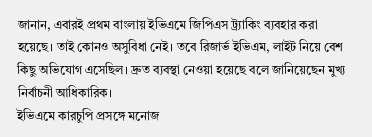জানান, এবারই প্রথম বাংলায় ইভিএমে জিপিএস ট্র্যাকিং ব্যবহার করা হয়েছে। তাই কোনও অসুবিধা নেই। তবে রিজার্ভ ইভিএম, লাইট নিয়ে বেশ কিছু অভিযোগ এসেছিল। দ্রুত ব্যবস্থা নেওয়া হয়েছে বলে জানিয়েছেন মুখ্য নির্বাচনী আধিকারিক।
ইভিএমে কারচুপি প্রসঙ্গে মনোজ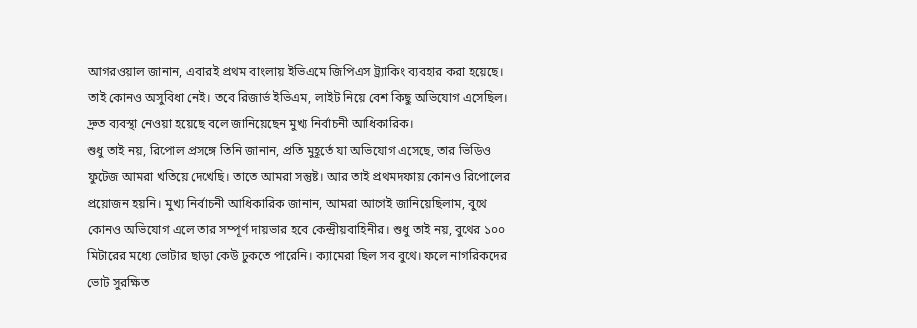আগরওয়াল জানান, এবারই প্রথম বাংলায় ইভিএমে জিপিএস ট্র্যাকিং ব্যবহার করা হয়েছে। তাই কোনও অসুবিধা নেই। তবে রিজার্ভ ইভিএম, লাইট নিয়ে বেশ কিছু অভিযোগ এসেছিল। দ্রুত ব্যবস্থা নেওয়া হয়েছে বলে জানিয়েছেন মুখ্য নির্বাচনী আধিকারিক।
শুধু তাই নয়, রিপোল প্রসঙ্গে তিনি জানান, প্রতি মুহূর্তে যা অভিযোগ এসেছে, তার ভিডিও ফুটেজ আমরা খতিয়ে দেখেছি। তাতে আমরা সন্তুষ্ট। আর তাই প্রথমদফায় কোনও রিপোলের প্রয়োজন হয়নি। মুখ্য নির্বাচনী আধিকারিক জানান, আমরা আগেই জানিয়েছিলাম, বুথে কোনও অভিযোগ এলে তার সম্পূর্ণ দায়ভার হবে কেন্দ্রীয়বাহিনীর। শুধু তাই নয়, বুথের ১০০ মিটারের মধ্যে ভোটার ছাড়া কেউ ঢুকতে পারেনি। ক্যামেরা ছিল সব বুথে। ফলে নাগরিকদের ভোট সুরক্ষিত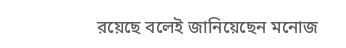রয়েছে বলেই জানিয়েছেন মনোজ